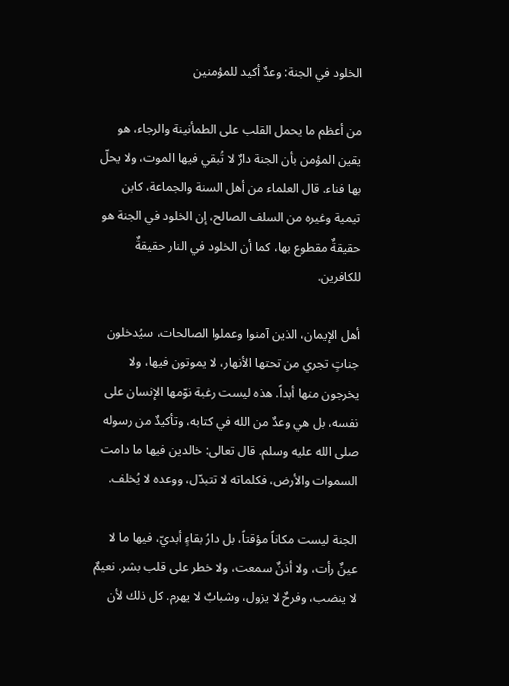الخلود في الجنة: وعدٌ أكيد للمؤمنين

من أعظم ما يحمل القلب على الطمأنينة والرجاء، هو يقين المؤمن بأن الجنة دارٌ لا تُبقي فيها الموت، ولا يحلّ بها فناء. قال العلماء من أهل السنة والجماعة، كابن تيمية وغيره من السلف الصالح، إن الخلود في الجنة هو حقيقةٌ مقطوع بها، كما أن الخلود في النار حقيقةٌ للكافرين.

أهل الإيمان، الذين آمنوا وعملوا الصالحات، سيُدخلون جناتٍ تجري من تحتها الأنهار، لا يموتون فيها، ولا يخرجون منها أبداً. هذه ليست رغبة نوّمها الإنسان على نفسه، بل هي وعدٌ من الله في كتابه، وتأكيدٌ من رسوله صلى الله عليه وسلم. قال تعالى: خالدين فيها ما دامت السموات والأرض، فكلماته لا تتبدّل، ووعده لا يُخلف.

الجنة ليست مكاناً مؤقتاً، بل دارُ بقاءٍ أبديّ، فيها ما لا عينٌ رأت، ولا أذنٌ سمعت، ولا خطر على قلب بشر. نعيمٌ لا ينضب، وفرحٌ لا يزول، وشبابٌ لا يهرم. كل ذلك لأن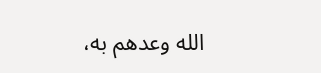الله وعدهم به،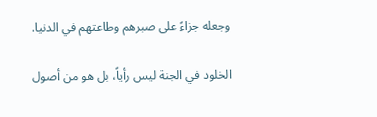وجعله جزاءً على صبرهم وطاعتهم في الدنيا.

الخلود في الجنة ليس رأياً، بل هو من أصول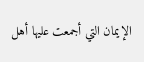الإيمان التي أجمعت عليها أهل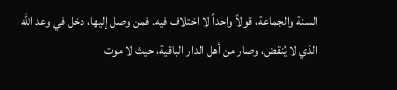السنة والجماعة، قولاً واحداً لا اختلاف فيه. فمن وصل إليها، دخل في وعد الله الذي لا يُنقض، وصار من أهل الدار الباقية، حيث لا موت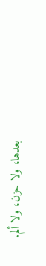بعدها، ولا حزن، ولا ألم.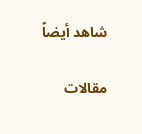شاهد أيضاً

مقالات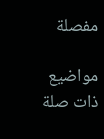مفصلة

مواضيع ذات صلة